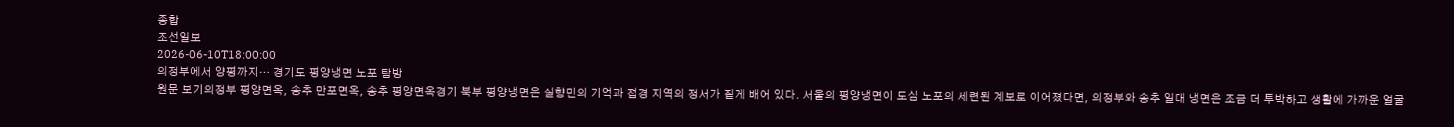종합
조선일보
2026-06-10T18:00:00
의정부에서 양평까지… 경기도 평양냉면 노포 탐방
원문 보기의정부 평양면옥, 송추 만포면옥, 송추 평양면옥경기 북부 평양냉면은 실향민의 기억과 접경 지역의 정서가 짙게 배어 있다. 서울의 평양냉면이 도심 노포의 세련된 계보로 이어졌다면, 의정부와 송추 일대 냉면은 조금 더 투박하고 생활에 가까운 얼굴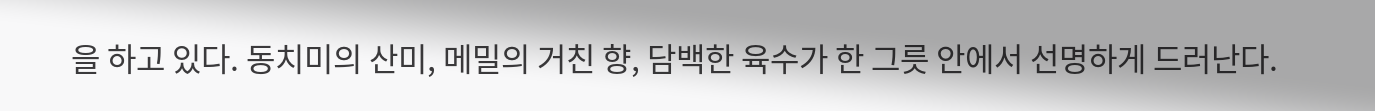을 하고 있다. 동치미의 산미, 메밀의 거친 향, 담백한 육수가 한 그릇 안에서 선명하게 드러난다.